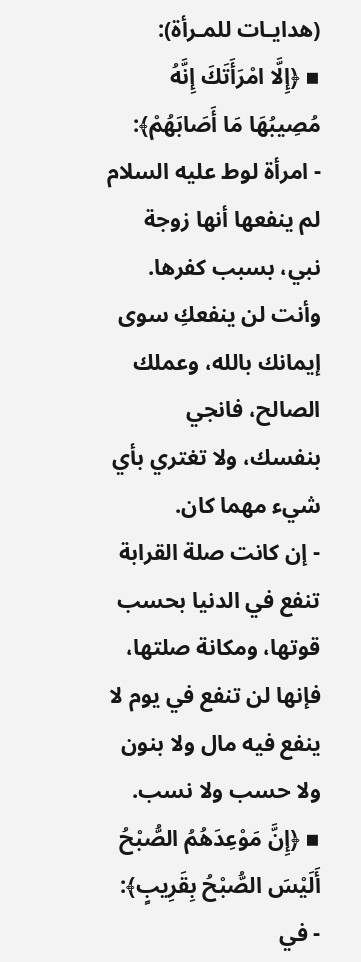(هدايـات للمـرأة):
▪ ﴿إِلَّا امْرَأَتَكَ إِنَّهُ مُصِيبُهَا مَا أَصَابَهُمْ﴾:
- امرأة لوط عليه السلام لم ينفعها أنها زوجة نبي، بسبب كفرها. وأنت لن ينفعكِ سوى إيمانك بالله، وعملك الصالح، فانجي بنفسك، ولا تغتري بأي شيء مهما كان.
- إن كانت صلة القرابة تنفع في الدنيا بحسب قوتها، ومكانة صلتها، فإنها لن تنفع في يوم لا ينفع فيه مال ولا بنون ولا حسب ولا نسب.
▪ ﴿إِنَّ مَوْعِدَهُمُ الصُّبْحُ أَلَيْسَ الصُّبْحُ بِقَرِيبٍ﴾:
- في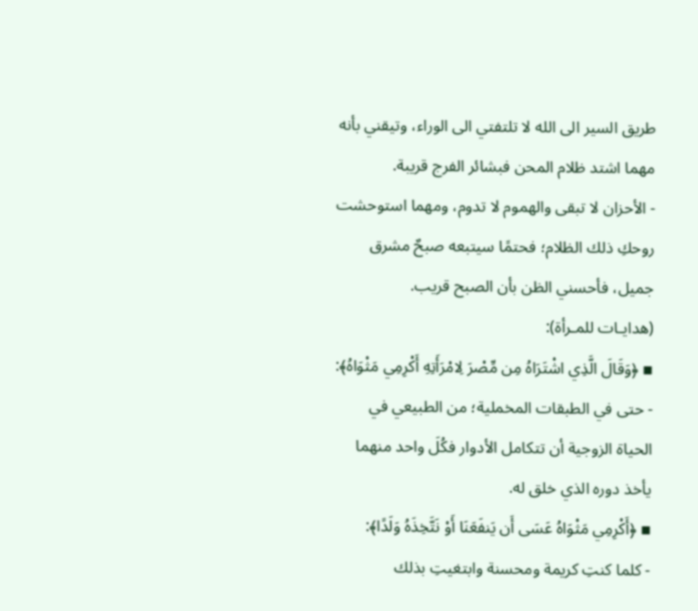طريق السير الى الله لا تلتفتي الى الوراء، وتيقني بأنه مهما اشتد ظلام المحن فبشائر الفرج قريبة.
- الأحزان لا تبقى والهموم لا تدوم، ومهما استوحشت روحكِ ذلك الظلام؛ فحتمًا سيتبعه صبحٌ مشرق جميل، فأحسني الظن بأن الصبح قريب.
(هدايـات للمـرأة):
▪ ﴿وَقَالَ الَّذِي اشْتَرَاهُ مِن مِّصْرَ لِامْرَأَتِهِ أَكْرِمِي مَثْوَاهُ﴾:
- حتى في الطبقات المخملية؛ من الطبيعي في الحياة الزوجية أن تتكامل الأدوار فكُلَ واحد منهما يأخذ دوره الذي خلق له.
▪ ﴿أَكْرِمِي مَثْوَاهُ عَسَى أَن يَنفَعَنَا أَوْ نَتَّخِذَهُ وَلَدًا﴾:
- كلما كنتِ كريمة ومحسنة وابتغيتِ بذلك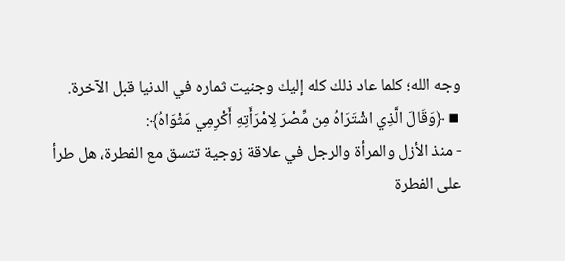وجه الله؛ كلما عاد ذلك كله إليك وجنيت ثماره في الدنيا قبل الآخرة.
▪ ﴿وَقَالَ الَّذِي اشْتَرَاهُ مِن مِّصْرَ لِامْرَأَتِهِ أَكْرِمِي مَثْوَاهُ﴾:
- منذ الأزل والمرأة والرجل في علاقة زوجية تتسق مع الفطرة، هل طرأ على الفطرة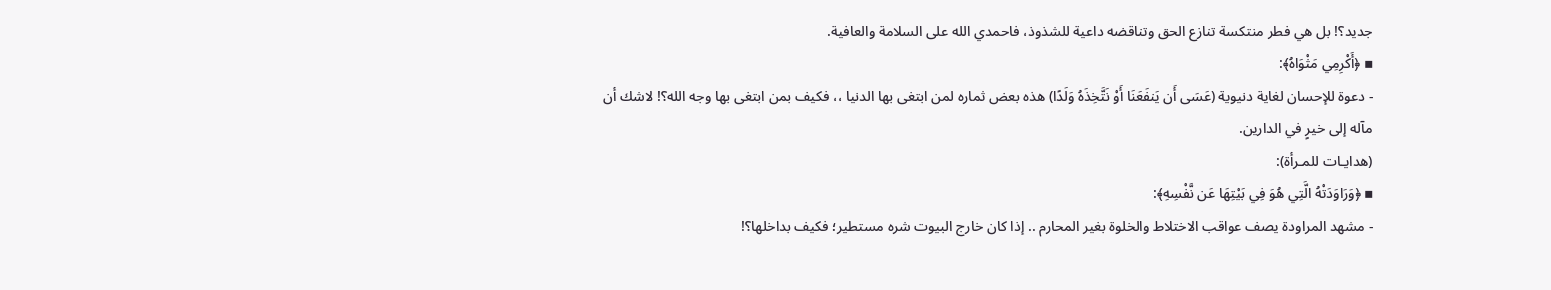جديد؟! بل هي فطر منتكسة تنازع الحق وتناقضه داعية للشذوذ، فاحمدي الله على السلامة والعافية.
▪ ﴿أَكْرِمِي مَثْوَاهُ﴾:
- دعوة للإحسان لغاية دنيوية (عَسَى أَن يَنفَعَنَا أَوْ نَتَّخِذَهُ وَلَدًا) هذه بعض ثماره لمن ابتغى بها الدنيا ،، فكيف بمن ابتغى بها وجه الله؟! لاشك أن مآله إلى خيرٍ في الدارين.
(هدايـات للمـرأة):
▪ ﴿وَرَاوَدَتْهُ الَّتِي هُوَ فِي بَيْتِهَا عَن نَّفْسِهِ﴾:
- مشهد المراودة يصف عواقب الاختلاط والخلوة بغير المحارم .. إذا كان خارج البيوت شره مستطير؛ فكيف بداخلها؟!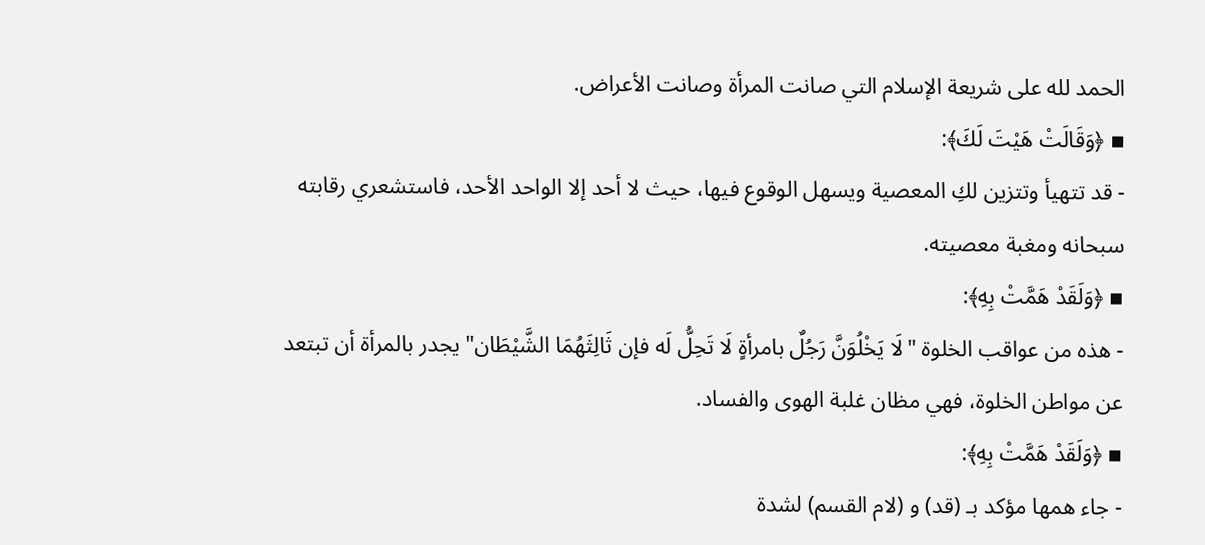الحمد لله على شريعة الإسلام التي صانت المرأة وصانت الأعراض.
▪ ﴿وَقَالَتْ هَيْتَ لَكَ﴾:
- قد تتهيأ وتتزين لكِ المعصية ويسهل الوقوع فيها، حيث لا أحد إلا الواحد الأحد، فاستشعري رقابته سبحانه ومغبة معصيته.
▪ ﴿وَلَقَدْ هَمَّتْ بِهِ﴾:
- هذه من عواقب الخلوة "لَا يَخْلُوَنَّ رَجُلٌ بامرأةٍ لَا تَحِلُّ لَه فإن ثَالِثَهُمَا الشَّيْطَان" يجدر بالمرأة أن تبتعد عن مواطن الخلوة، فهي مظان غلبة الهوى والفساد.
▪ ﴿وَلَقَدْ هَمَّتْ بِهِ﴾:
- جاء همها مؤكد بـ (قد) و (لام القسم) لشدة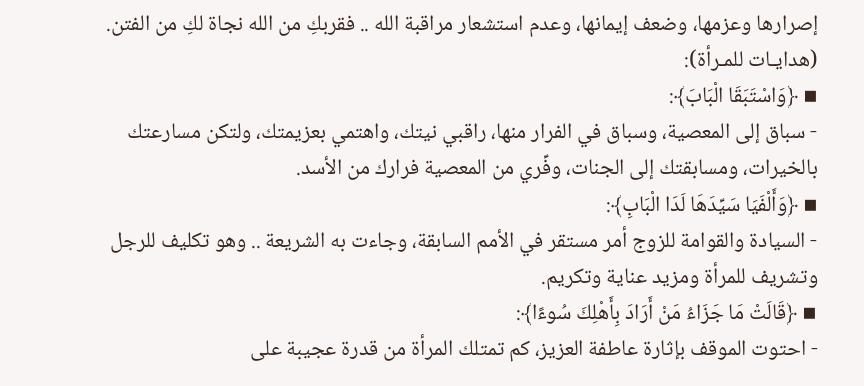إصرارها وعزمها، وضعف إيمانها، وعدم استشعار مراقبة الله .. فقربكِ من الله نجاة لكِ من الفتن.
(هدايـات للمـرأة):
▪ ﴿وَاسْتَبَقَا الْبَابَ﴾:
- سباق إلى المعصية، وسباق في الفرار منها، راقبي نيتك، واهتمي بعزيمتك، ولتكن مسارعتك بالخيرات، ومسابقتك إلى الجنات، وفِّري من المعصية فرارك من الأسد.
▪ ﴿وَأَلْفَيَا سَيِّدَهَا لَدَا الْبَابِ﴾:
- السيادة والقوامة للزوج أمر مستقر في الأمم السابقة، وجاءت به الشريعة .. وهو تكليف للرجل وتشريف للمرأة ومزيد عناية وتكريم.
▪ ﴿قَالَتْ مَا جَزَاءُ مَنْ أَرَادَ بِأَهْلِكَ سُوءًا﴾:
- احتوت الموقف بإثارة عاطفة العزيز، كم تمتلك المرأة من قدرة عجيبة على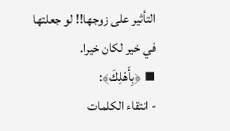التأثير على زوجها!! لو جعلتها في خير لكان خيرا.
▪ ﴿بِأَهْلِكَ﴾:
- انتقاء الكلمات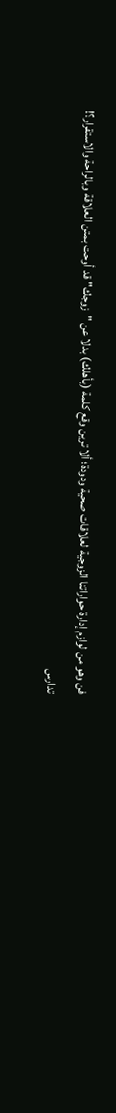فن وهو من لوازم إدارة حواراتنا الزوجية لعلاقات صحية ودودة؛ ألا ترين وقع كلمة (بأهلك) بدلا عن "زوجك" قد أوحت بمتن العلاقة وبالراحة والاستقرار؟!
تدارس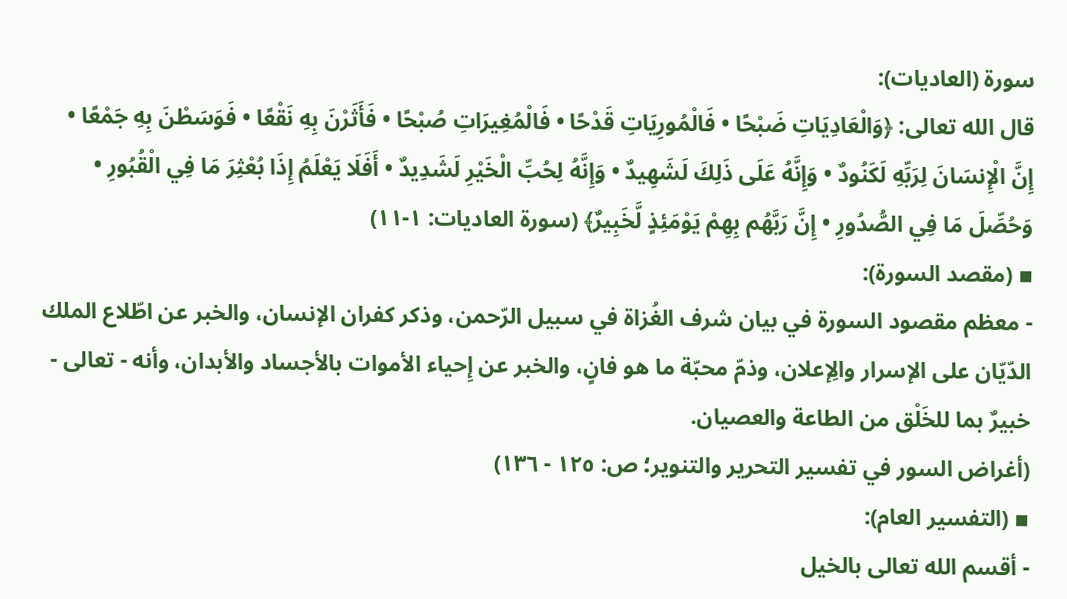سورة (العاديات):
قال الله تعالى: ﴿وَالْعَادِيَاتِ ضَبْحًا • فَالْمُورِيَاتِ قَدْحًا • فَالْمُغِيرَاتِ صُبْحًا • فَأَثَرْنَ بِهِ نَقْعًا • فَوَسَطْنَ بِهِ جَمْعًا • إِنَّ الْإِنسَانَ لِرَبِّهِ لَكَنُودٌ • وَإِنَّهُ عَلَى ذَلِكَ لَشَهِيدٌ • وَإِنَّهُ لِحُبِّ الْخَيْرِ لَشَدِيدٌ • أَفَلَا يَعْلَمُ إِذَا بُعْثِرَ مَا فِي الْقُبُورِ • وَحُصِّلَ مَا فِي الصُّدُورِ • إِنَّ رَبَّهُم بِهِمْ يَوْمَئِذٍ لَّخَبِيرٌ﴾ (سورة العاديات: ١-١١)
▪ (مقصد السورة):
- معظم مقصود السورة في بيان شرف الغُزاة في سبيل الرّحمن، وذكر كفران الإنسان، والخبر عن اطّلاع الملك الدّيّان على الإسرار والِإعلان، وذمّ محبّة ما هو فانٍ، والخبر عن إِحياء الأموات بالأجساد والأبدان، وأنه - تعالى - خبيرٌ بما للخَلْق من الطاعة والعصيان.
(أغراض السور في تفسير التحرير والتنوير؛ ص: ١٢٥ - ١٣٦)
▪ (التفسير العام):
- أقسم الله تعالى بالخيل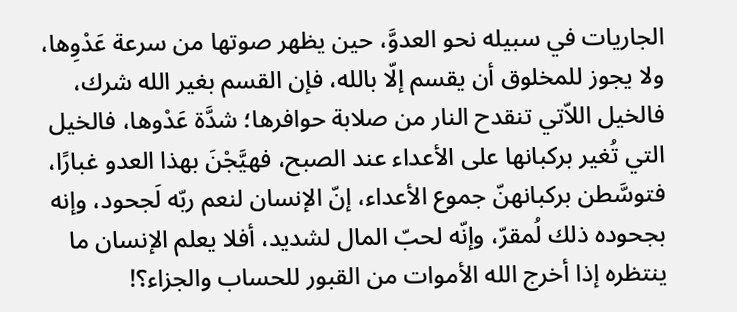الجاريات في سبيله نحو العدوَّ، حين يظهر صوتها من سرعة عَدْوِها، ولا يجوز للمخلوق أن يقسم إلّا بالله، فإن القسم بغير الله شرك، فالخيل اللاّتي تنقدح النار من صلابة حوافرها؛ شدَّة عَدْوها، فالخيل التي تُغير بركبانها على الأعداء عند الصبح، فهيَّجْنَ بهذا العدو غبارًا، فتوسَّطن بركبانهنّ جموع الأعداء، إنّ الإنسان لنعم ربّه لَجحود، وإنه بجحوده ذلك لُمقرّ، وإنّه لحبّ المال لشديد، أفلا يعلم الإنسان ما ينتظره إذا أخرج الله الأموات من القبور للحساب والجزاء؟!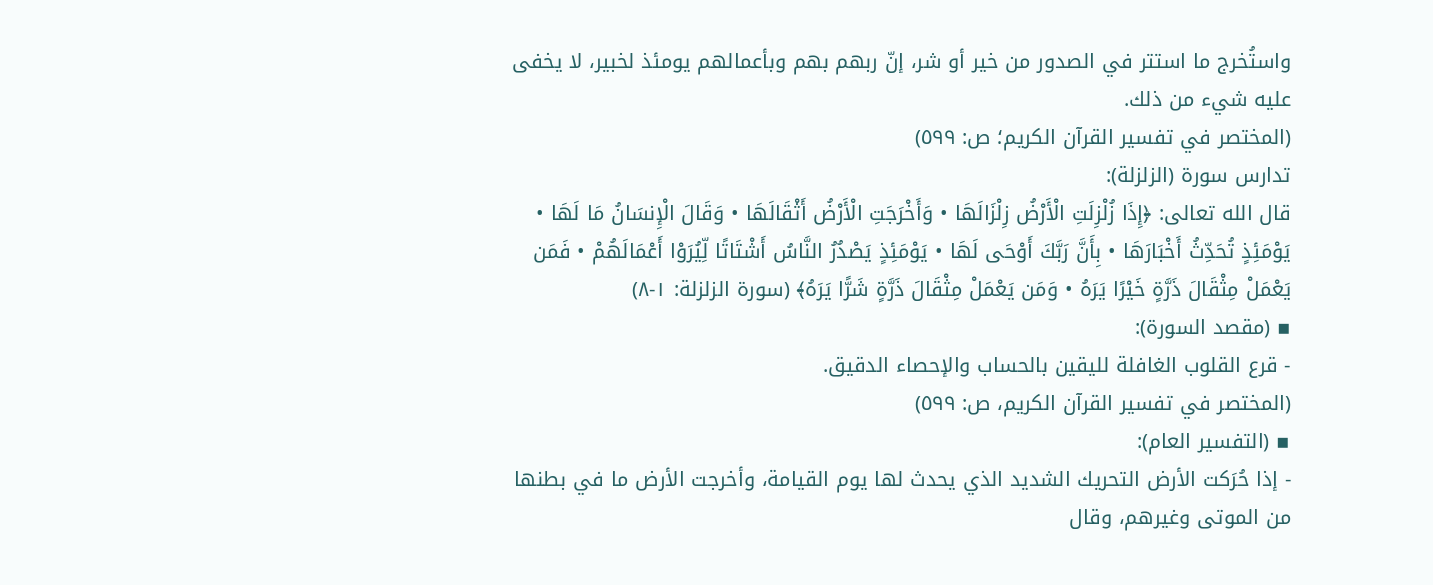واستُخرج ما استتر في الصدور من خير أو شر، إنّ ربهم بهم وبأعمالهم يومئذ لخبير، لا يخفى عليه شيء من ذلك.
(المختصر في تفسير القرآن الكريم؛ ص: ٥٩٩)
تدارس سورة (الزلزلة):
قال الله تعالى: ﴿إِذَا زُلْزِلَتِ الْأَرْضُ زِلْزَالَهَا • وَأَخْرَجَتِ الْأَرْضُ أَثْقَالَهَا • وَقَالَ الْإِنسَانُ مَا لَهَا • يَوْمَئِذٍ تُحَدِّثُ أَخْبَارَهَا • بِأَنَّ رَبَّكَ أَوْحَى لَهَا • يَوْمَئِذٍ يَصْدُرُ النَّاسُ أَشْتَاتًا لِّيُرَوْا أَعْمَالَهُمْ • فَمَن يَعْمَلْ مِثْقَالَ ذَرَّةٍ خَيْرًا يَرَهُ • وَمَن يَعْمَلْ مِثْقَالَ ذَرَّةٍ شَرًّا يَرَهُ﴾ (سورة الزلزلة: ١-٨)
▪ (مقصد السورة):
- قرع القلوب الغافلة لليقين بالحساب والإحصاء الدقيق.
(المختصر في تفسير القرآن الكريم، ص: ٥٩٩)
▪ (التفسير العام):
- إذا حُرَكت الأرض التحريك الشديد الذي يحدث لها يوم القيامة، وأخرجت الأرض ما في بطنها من الموتى وغيرهم، وقال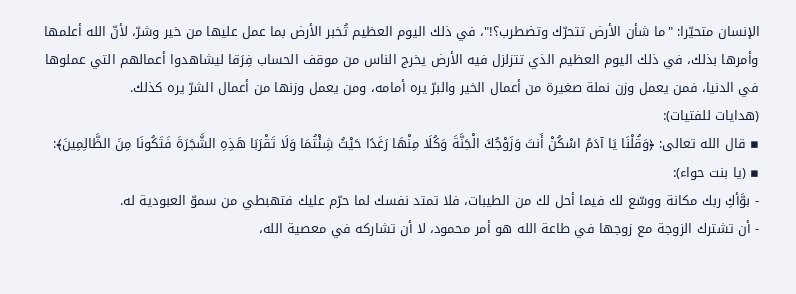الإنسان متحيّرا: "ما شأن الأرض تتحرّك وتضطرب؟!"، في ذلك اليوم العظيم تُخبر الأرض بما عمل عليها من خير وشرّ، لأنّ الله أعلمها وأمرها بذلك، في ذلك اليوم العظيم الذي تتزلزل فيه الأرض يخرج الناس من موقف الحساب فِرَقا ليشاهدوا أعمالهم التي عملوها في الدنيا، فمن يعمل وزن نملة صغيرة من أعمال الخير والبرّ يره أمامه، ومن يعمل وزنها من أعمال الشرّ يره كذلك.
(هدايات للفتيات):
▪ قال الله تعالى: ﴿وَقُلْنَا يَا آدَمُ اسْكُنْ أَنتَ وَزَوْجُكَ الْجَنَّةَ وَكُلَا مِنْهَا رَغَدًا حَيْثُ شِئْتُمَا وَلَا تَقْرَبَا هَذِهِ الشَّجَرَةَ فَتَكُونَا مِنَ الظَّالِمِينَ﴾:
▪ (يا بنت حواء):
- بوَّأكِ ربك مكانة ووسّع لك فيما أحل لك من الطيبات، فلا تمتد نفسك لما حرّم عليك فتهبطي من سموّ العبودية له.
- أن تشترك الزوجة مع زوجها في طاعة الله هو أمر محمود، لا أن تشاركه في معصية الله،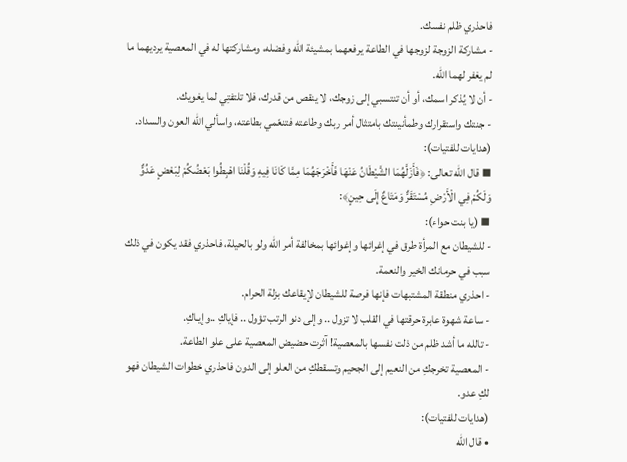فاحذري ظلم نفسك.
- مشاركة الزوجة لزوجها في الطاعة يرفعهما بمشيئة الله وفضله، ومشاركتها له في المعصية يرديهما ما لم يغفر لهما الله.
- أن لا يُذكر اسمك، أو أن تنتسبي إلى زوجك، لا ينقص من قدرك، فلا تلتفتِي لما يغويك.
- جنتك واستقرارك وطمأنينتك بامتثال أمر ربك وطاعته فتنعّمي بطاعته، واسألي الله العون والسداد.
(هدايات للفتيات):
▪ قال الله تعالى: ﴿فَأَزَلَّهُمَا الشَّيْطَانُ عَنْهَا فَأَخْرَجَهُمَا مِمَّا كَانَا فِيهِ وَقُلْنَا اهْبِطُوا بَعْضُكُمْ لِبَعْضٍ عَدُوٌّ وَلَكُمْ فِي الْأَرْضِ مُسْتَقَرٌّ وَمَتَاعٌ إِلَى حِينٍ﴾:
▪ (يا بنت حواء):
- للشيطان مع المرأة طرق في إغرائها وإغوائها بمخالفة أمر الله ولو بالحيلة، فاحذري فقد يكون في ذلك سبب في حرمانك الخير والنعمة.
- احذري منطقة المشتبهات فإنها فرصة للشيطان لإيقاعك بزلة الحرام.
- ساعة شهوة عابرة حرقتها في القلب لا تزول .. وإلى دنو الرتب تؤول .. فإياكِ ..وإيـاكِ.
- تالله ما أشد ظلم من ذلت نفسها بالمعصية! آثرت حضيض المعصية على علو الطاعة.
- المعصية تخرجكِ من النعيم إلى الجحيم وتسقطكِ من العلو إلى الدون فاحذري خطوات الشيطان فهو لكِ عدو.
(هدايات للفتيات):
• قال الله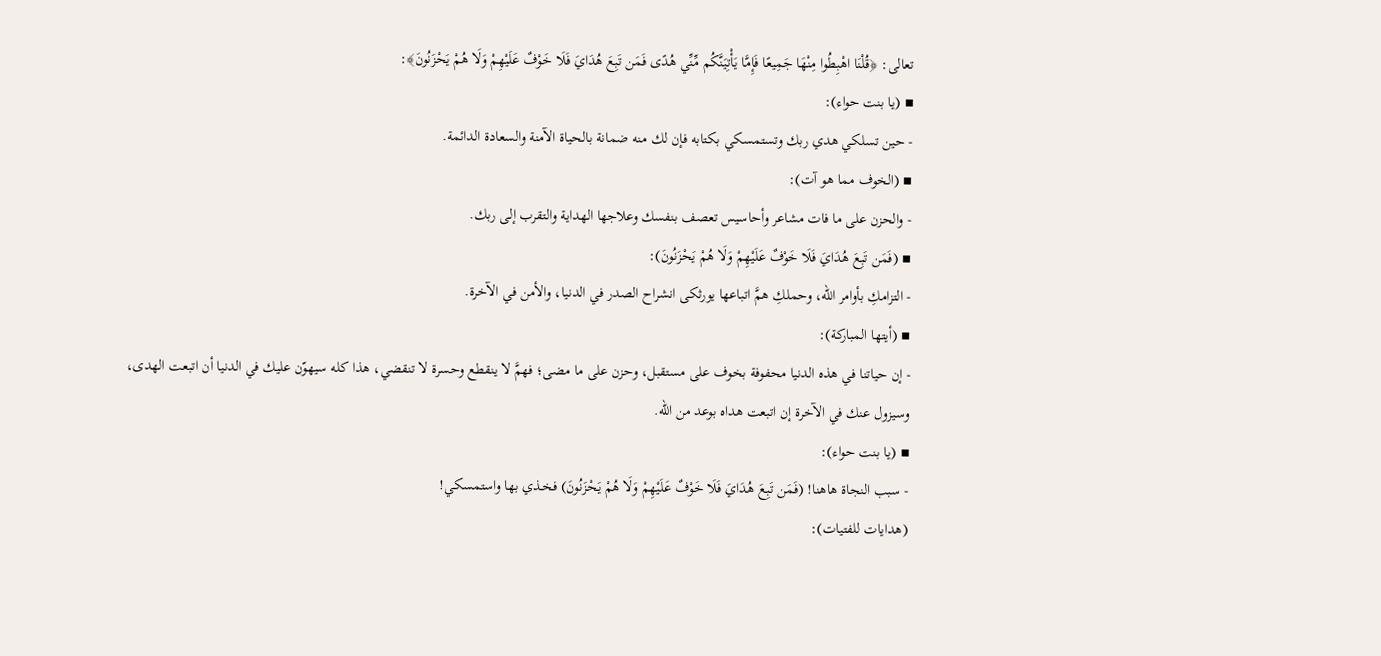تعالى: ﴿قُلْنَا اهْبِطُوا مِنْهَا جَمِيعًا فَإِمَّا يَأْتِيَنَّكُم مِّنِّي هُدًى فَمَن تَبِعَ هُدَايَ فَلَا خَوْفٌ عَلَيْهِمْ وَلَا هُمْ يَحْزَنُونَ﴾:
▪ (يا بنت حواء):
- حين تسلكي هدي ربك وتستمسكي بكتابه فإن لك منه ضمانة بالحياة الآمنة والسعادة الدائمة.
▪ (الخوف مما هو آت):
- والحزن على ما فات مشاعر وأحاسيس تعصف بنفسك وعلاجها الهداية والتقرب إلى ربك.
▪ (فَمَن تَبِعَ هُدَايَ فَلَا خَوْفٌ عَلَيْهِمْ وَلَا هُمْ يَحْزَنُونَ):
- التزامكِ بأوامر الله، وحملكِ همَّ اتباعها يورثكى انشراح الصدر في الدنيا، والأمن في الآخرة.
▪ (أيتها المباركة):
- إن حياتنا في هذه الدنيا محفوفة بخوف على مستقبل، وحزن على ما مضى؛ فهمَّ لا ينقطع وحسرة لا تنقضي، هذا كله سيهوّن عليك في الدنيا أن اتبعت الهدى، وسيزول عنك في الآخرة إن اتبعت هداه بوعد من الله.
▪ (يا بنت حواء):
- سبب النجاة هاهنا! (فَمَن تَبِعَ هُدَايَ فَلَا خَوْفٌ عَلَيْهِمْ وَلَا هُمْ يَحْزَنُونَ) فخـذي بها واستمسكي!
(هدايات للفتيات):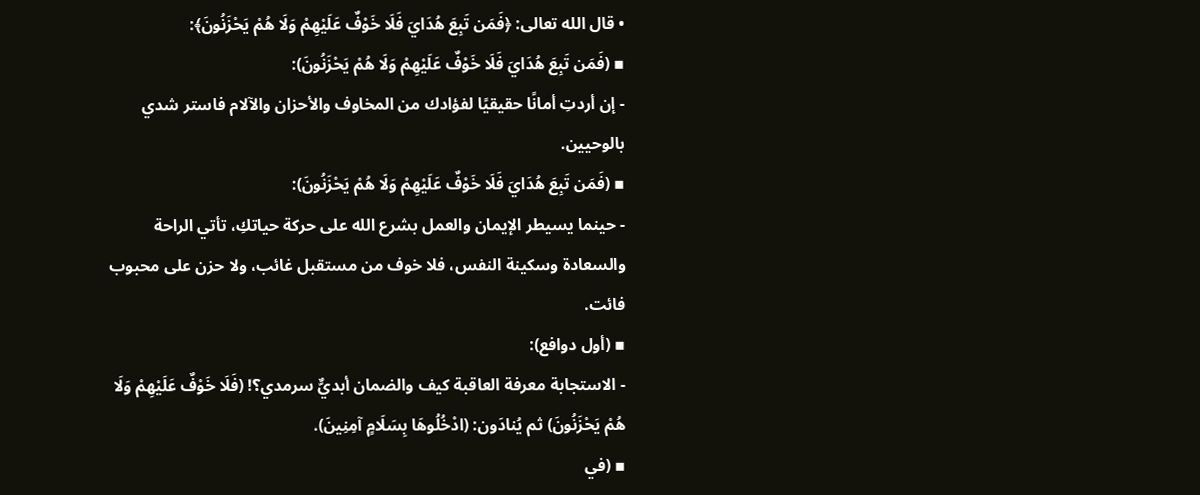• قال الله تعالى: ﴿فَمَن تَبِعَ هُدَايَ فَلَا خَوْفٌ عَلَيْهِمْ وَلَا هُمْ يَحْزَنُونَ﴾:
▪ (فَمَن تَبِعَ هُدَايَ فَلَا خَوْفٌ عَلَيْهِمْ وَلَا هُمْ يَحْزَنُونَ):
- إن أردتِ أمانًا حقيقيًا لفؤادك من المخاوف والأحزان والآلام فاستر شدي بالوحيين.
▪ (فَمَن تَبِعَ هُدَايَ فَلَا خَوْفٌ عَلَيْهِمْ وَلَا هُمْ يَحْزَنُونَ):
- حينما يسيطر الإيمان والعمل بشرع الله على حركة حياتكِ، تأتي الراحة والسعادة وسكينة النفس، فلا خوف من مستقبل غائب، ولا حزن على محبوب فائت.
▪ (أول دوافع):
- الاستجابة معرفة العاقبة كيف والضمان أبديٌّ سرمدي؟! (فَلَا خَوْفٌ عَلَيْهِمْ وَلَا هُمْ يَحْزَنُونَ) ثم يُنادَون: (ادْخُلُوهَا بِسَلَامٍ آمِنِينَ).
▪ (في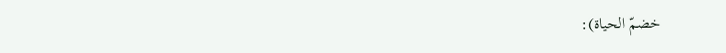خضمّ الحياة):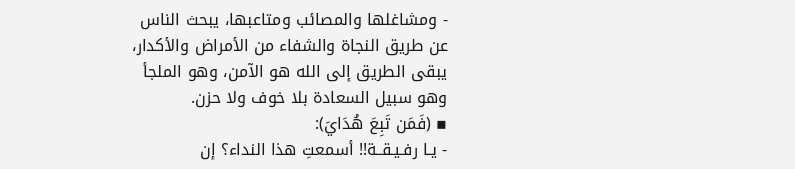- ومشاغلها والمصائب ومتاعبها، يبحث الناس عن طريق النجاة والشفاء من الأمراض والأكدار، يبقى الطريق إلى الله هو الآمن، وهو الملجأ وهو سبيل السعادة بلا خوف ولا حزن.
▪ (فَمَن تَبِعَ هُدَايَ):
- يـا رفـيـقــة!! أسمعتِ هذا النداء؟ إن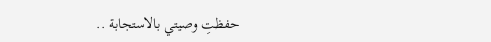حفظتِ وصيتي بالاستجابة ..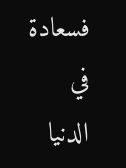فسعادة في الدنيا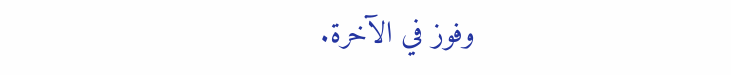وفوز في الآخرة.